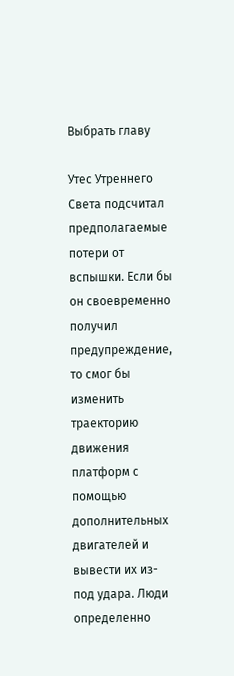Выбрать главу

Утес Утреннего Света подсчитал предполагаемые потери от вспышки. Если бы он своевременно получил предупреждение, то смог бы изменить траекторию движения платформ с помощью дополнительных двигателей и вывести их из-под удара. Люди определенно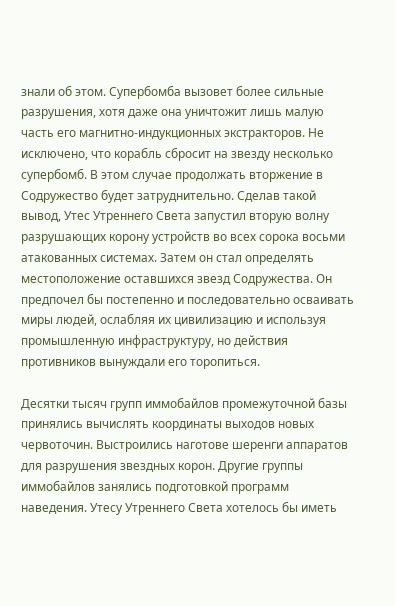знали об этом. Супербомба вызовет более сильные разрушения, хотя даже она уничтожит лишь малую часть его магнитно-индукционных экстракторов. Не исключено, что корабль сбросит на звезду несколько супербомб. В этом случае продолжать вторжение в Содружество будет затруднительно. Сделав такой вывод, Утес Утреннего Света запустил вторую волну разрушающих корону устройств во всех сорока восьми атакованных системах. Затем он стал определять местоположение оставшихся звезд Содружества. Он предпочел бы постепенно и последовательно осваивать миры людей, ослабляя их цивилизацию и используя промышленную инфраструктуру, но действия противников вынуждали его торопиться.

Десятки тысяч групп иммобайлов промежуточной базы принялись вычислять координаты выходов новых червоточин. Выстроились наготове шеренги аппаратов для разрушения звездных корон. Другие группы иммобайлов занялись подготовкой программ наведения. Утесу Утреннего Света хотелось бы иметь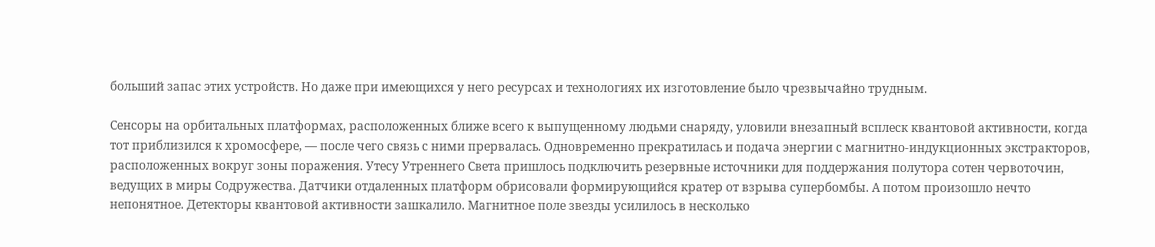больший запас этих устройств. Но даже при имеющихся у него ресурсах и технологиях их изготовление было чрезвычайно трудным.

Сенсоры на орбитальных платформах, расположенных ближе всего к выпущенному людьми снаряду, уловили внезапный всплеск квантовой активности, когда тот приблизился к хромосфере, — после чего связь с ними прервалась. Одновременно прекратилась и подача энергии с магнитно-индукционных экстракторов, расположенных вокруг зоны поражения. Утесу Утреннего Света пришлось подключить резервные источники для поддержания полутора сотен червоточин, ведущих в миры Содружества. Датчики отдаленных платформ обрисовали формирующийся кратер от взрыва супербомбы. А потом произошло нечто непонятное. Детекторы квантовой активности зашкалило. Магнитное поле звезды усилилось в несколько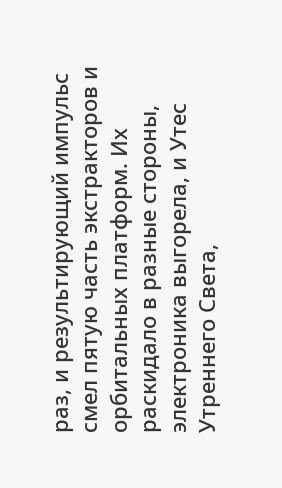раз, и результирующий импульс смел пятую часть экстракторов и орбитальных платформ. Их раскидало в разные стороны, электроника выгорела, и Утес Утреннего Света,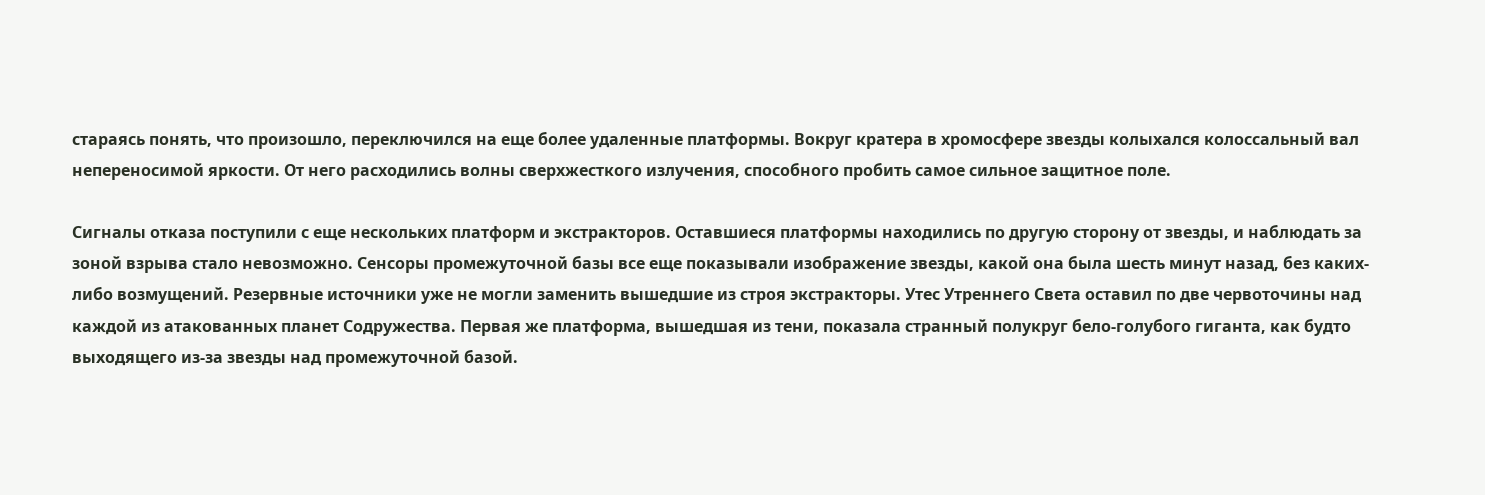стараясь понять, что произошло, переключился на еще более удаленные платформы. Вокруг кратера в хромосфере звезды колыхался колоссальный вал непереносимой яркости. От него расходились волны сверхжесткого излучения, способного пробить самое сильное защитное поле.

Сигналы отказа поступили с еще нескольких платформ и экстракторов. Оставшиеся платформы находились по другую сторону от звезды, и наблюдать за зоной взрыва стало невозможно. Сенсоры промежуточной базы все еще показывали изображение звезды, какой она была шесть минут назад, без каких-либо возмущений. Резервные источники уже не могли заменить вышедшие из строя экстракторы. Утес Утреннего Света оставил по две червоточины над каждой из атакованных планет Содружества. Первая же платформа, вышедшая из тени, показала странный полукруг бело-голубого гиганта, как будто выходящего из-за звезды над промежуточной базой.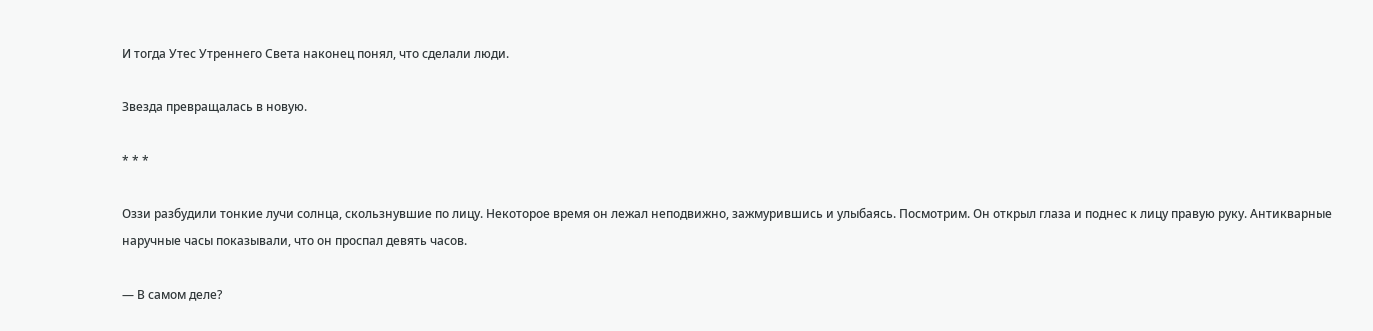И тогда Утес Утреннего Света наконец понял, что сделали люди.

Звезда превращалась в новую.

* * *

Оззи разбудили тонкие лучи солнца, скользнувшие по лицу. Некоторое время он лежал неподвижно, зажмурившись и улыбаясь. Посмотрим. Он открыл глаза и поднес к лицу правую руку. Антикварные наручные часы показывали, что он проспал девять часов.

— В самом деле?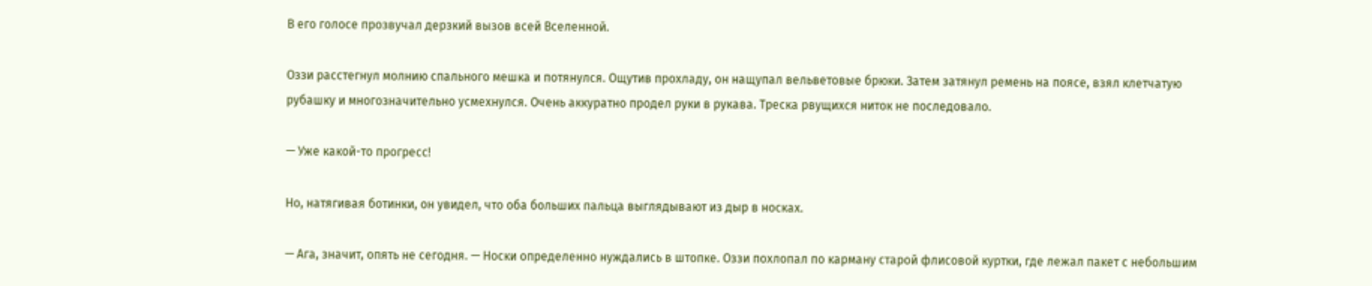В его голосе прозвучал дерзкий вызов всей Вселенной.

Оззи расстегнул молнию спального мешка и потянулся. Ощутив прохладу, он нащупал вельветовые брюки. Затем затянул ремень на поясе, взял клетчатую рубашку и многозначительно усмехнулся. Очень аккуратно продел руки в рукава. Треска рвущихся ниток не последовало.

— Уже какой-то прогресс!

Но, натягивая ботинки, он увидел, что оба больших пальца выглядывают из дыр в носках.

— Ага, значит, опять не сегодня. — Носки определенно нуждались в штопке. Оззи похлопал по карману старой флисовой куртки, где лежал пакет с небольшим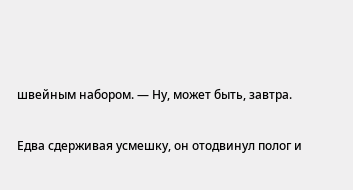швейным набором. — Ну, может быть, завтра.

Едва сдерживая усмешку, он отодвинул полог и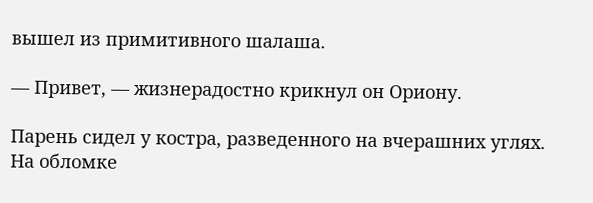вышел из примитивного шалаша.

— Привет, — жизнерадостно крикнул он Ориону.

Парень сидел у костра, разведенного на вчерашних углях. На обломке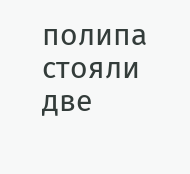полипа стояли две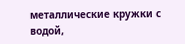металлические кружки с водой,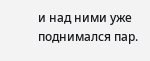и над ними уже поднимался пар.